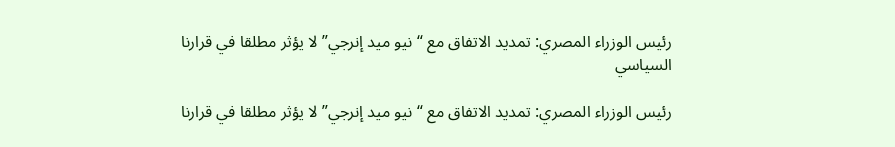رئيس الوزراء المصري: تمديد الاتفاق مع “نيو ميد إنرجي” لا يؤثر مطلقا في قرارنا السياسي

رئيس الوزراء المصري: تمديد الاتفاق مع “نيو ميد إنرجي” لا يؤثر مطلقا في قرارنا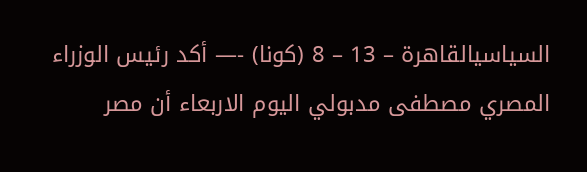السياسيالقاهرة – 13 – 8 (كونا) -— أكد رئيس الوزراء المصري مصطفى مدبولي اليوم الاربعاء أن مصر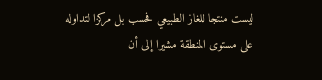ليست منتجا للغاز الطبيعي فحسب بل مركزا لتداوله على مستوى المنطقة مشيرا إلى أن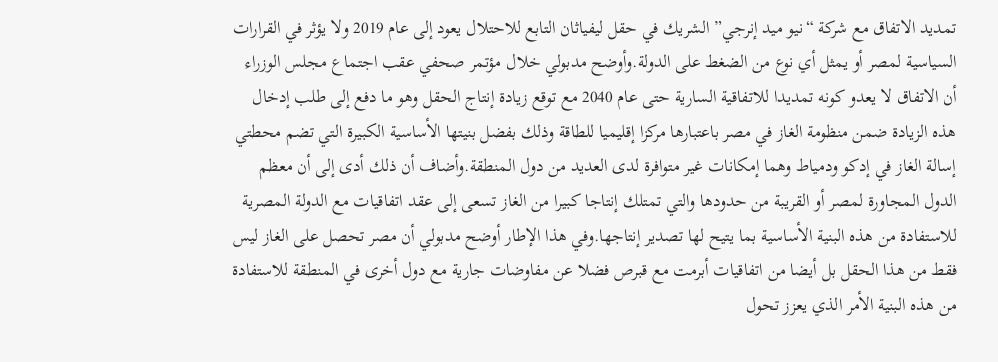تمديد الاتفاق مع شركة “نيو ميد إنرجي” الشريك في حقل ليفياثان التابع للاحتلال يعود إلى عام 2019 ولا يؤثر في القرارات السياسية لمصر أو يمثل أي نوع من الضغط على الدولة.وأوضح مدبولي خلال مؤتمر صحفي عقب اجتماع مجلس الوزراء أن الاتفاق لا يعدو كونه تمديدا للاتفاقية السارية حتى عام 2040 مع توقع زيادة إنتاج الحقل وهو ما دفع إلى طلب إدخال هذه الزيادة ضمن منظومة الغاز في مصر باعتبارها مركزا إقليميا للطاقة وذلك بفضل بنيتها الأساسية الكبيرة التي تضم محطتي إسالة الغاز في إدكو ودمياط وهما إمكانات غير متوافرة لدى العديد من دول المنطقة.وأضاف أن ذلك أدى إلى أن معظم الدول المجاورة لمصر أو القريبة من حدودها والتي تمتلك إنتاجا كبيرا من الغاز تسعى إلى عقد اتفاقيات مع الدولة المصرية للاستفادة من هذه البنية الأساسية بما يتيح لها تصدير إنتاجها.وفي هذا الإطار أوضح مدبولي أن مصر تحصل على الغاز ليس فقط من هذا الحقل بل أيضا من اتفاقيات أبرمت مع قبرص فضلا عن مفاوضات جارية مع دول أخرى في المنطقة للاستفادة من هذه البنية الأمر الذي يعزز تحول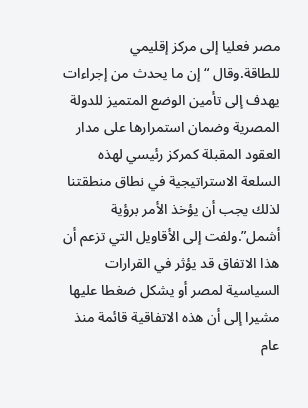مصر فعليا إلى مركز إقليمي للطاقة.وقال “إن ما يحدث من إجراءات يهدف إلى تأمين الوضع المتميز للدولة المصرية وضمان استمرارها على مدار العقود المقبلة كمركز رئيسي لهذه السلعة الاستراتيجية في نطاق منطقتنا لذلك يجب أن يؤخذ الأمر برؤية أشمل”.ولفت إلى الأقاويل التي تزعم أن هذا الاتفاق قد يؤثر في القرارات السياسية لمصر أو يشكل ضغطا عليها مشيرا إلى أن هذه الاتفاقية قائمة منذ عام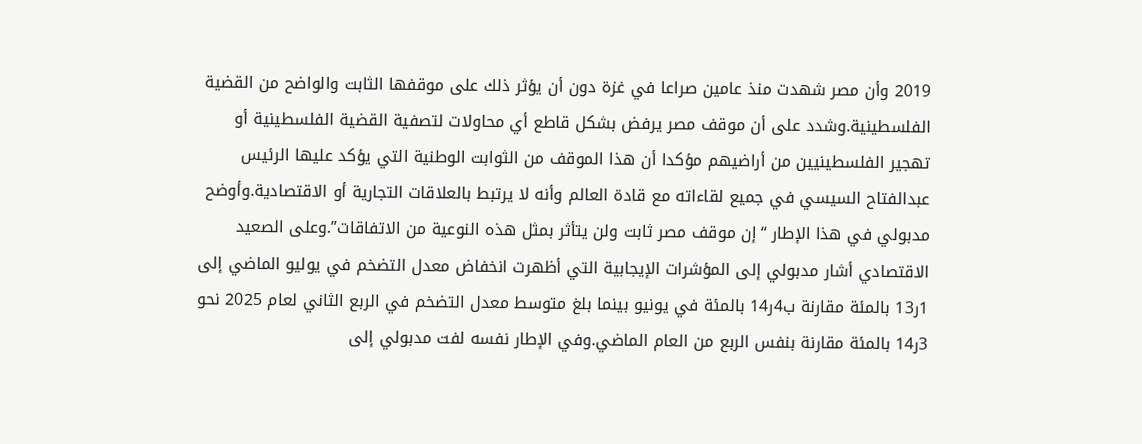2019 وأن مصر شهدت منذ عامين صراعا في غزة دون أن يؤثر ذلك على موقفها الثابت والواضح من القضية الفلسطينية.وشدد على أن موقف مصر يرفض بشكل قاطع أي محاولات لتصفية القضية الفلسطينية أو تهجير الفلسطينيين من أراضيهم مؤكدا أن هذا الموقف من الثوابت الوطنية التي يؤكد عليها الرئيس عبدالفتاح السيسي في جميع لقاءاته مع قادة العالم وأنه لا يرتبط بالعلاقات التجارية أو الاقتصادية.وأوضح مدبولي في هذا الإطار “إن موقف مصر ثابت ولن يتأثر بمثل هذه النوعية من الاتفاقات”.وعلى الصعيد الاقتصادي أشار مدبولي إلى المؤشرات الإيجابية التي أظهرت انخفاض معدل التضخم في يوليو الماضي إلى 1ر13 بالمئة مقارنة ب4ر14 بالمئة في يونيو بينما بلغ متوسط معدل التضخم في الربع الثاني لعام 2025 نحو 3ر14 بالمئة مقارنة بنفس الربع من العام الماضي.وفي الإطار نفسه لفت مدبولي إلى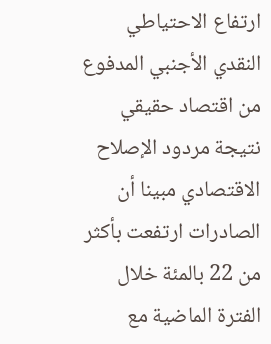ارتفاع الاحتياطي النقدي الأجنبي المدفوع من اقتصاد حقيقي نتيجة مردود الإصلاح الاقتصادي مبينا أن الصادرات ارتفعت بأكثر من 22 بالمئة خلال الفترة الماضية مع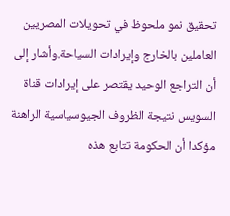تحقيق نمو ملحوظ في تحويلات المصريين العاملين بالخارج وإيرادات السياحة.وأشار إلى أن التراجع الوحيد يقتصر على إيرادات قناة السويس نتيجة الظروف الجيوسياسية الراهنة مؤكدا أن الحكومة تتابع هذه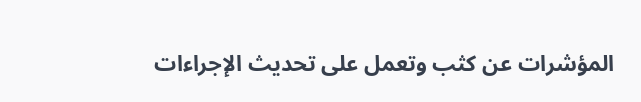المؤشرات عن كثب وتعمل على تحديث الإجراءات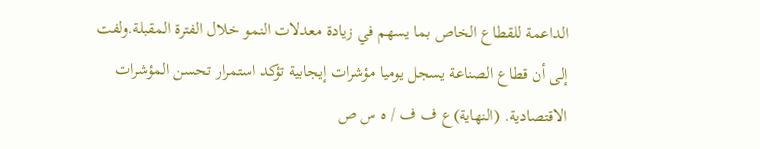الداعمة للقطاع الخاص بما يسهم في زيادة معدلات النمو خلال الفترة المقبلة.ولفت إلى أن قطاع الصناعة يسجل يوميا مؤشرات إيجابية تؤكد استمرار تحسن المؤشرات الاقتصادية. (النهاية)ع ف ف / ه س ص